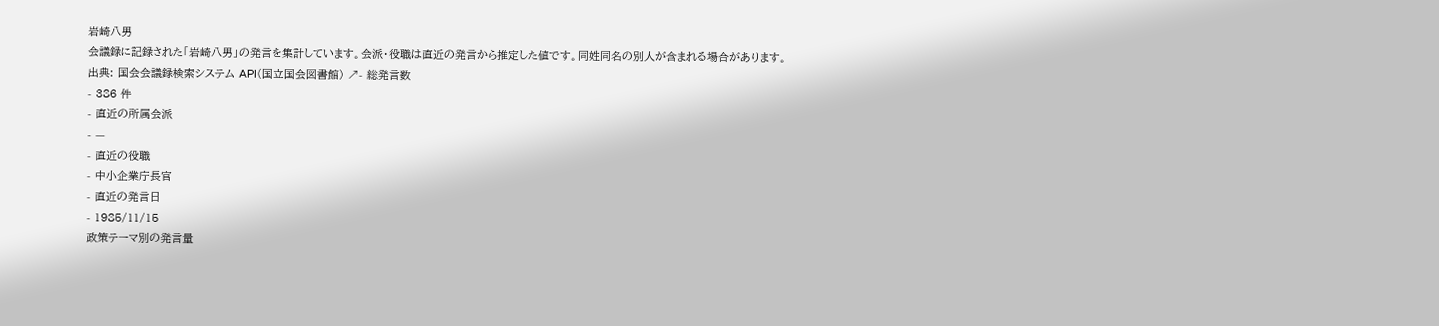岩崎八男
会議録に記録された「岩崎八男」の発言を集計しています。会派・役職は直近の発言から推定した値です。同姓同名の別人が含まれる場合があります。
出典: 国会会議録検索システム API(国立国会図書館) ↗- 総発言数
- 386 件
- 直近の所属会派
- —
- 直近の役職
- 中小企業庁長官
- 直近の発言日
- 1985/11/15
政策テーマ別の発言量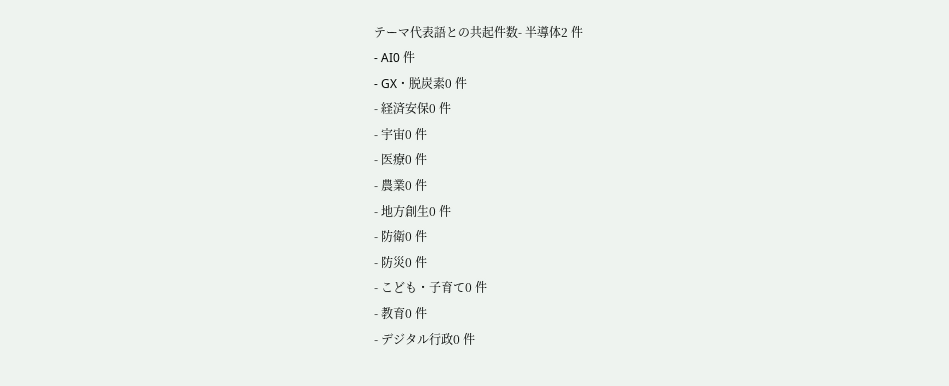テーマ代表語との共起件数- 半導体2 件
- AI0 件
- GX・脱炭素0 件
- 経済安保0 件
- 宇宙0 件
- 医療0 件
- 農業0 件
- 地方創生0 件
- 防衛0 件
- 防災0 件
- こども・子育て0 件
- 教育0 件
- デジタル行政0 件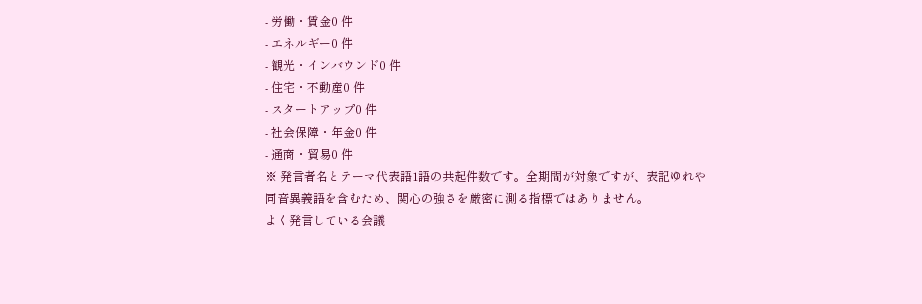- 労働・賃金0 件
- エネルギー0 件
- 観光・インバウンド0 件
- 住宅・不動産0 件
- スタートアップ0 件
- 社会保障・年金0 件
- 通商・貿易0 件
※ 発言者名とテーマ代表語1語の共起件数です。全期間が対象ですが、表記ゆれや 同音異義語を含むため、関心の強さを厳密に測る指標ではありません。
よく発言している会議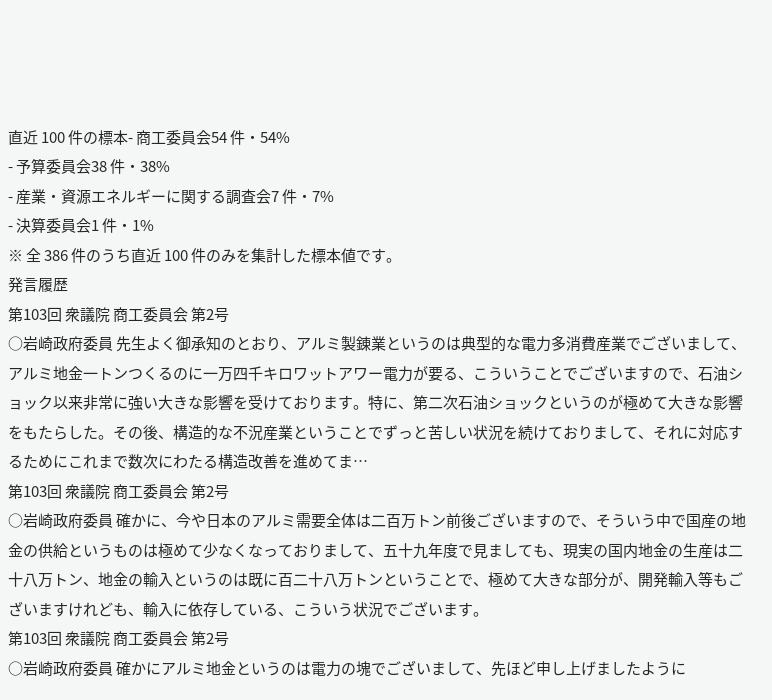直近 100 件の標本- 商工委員会54 件・54%
- 予算委員会38 件・38%
- 産業・資源エネルギーに関する調査会7 件・7%
- 決算委員会1 件・1%
※ 全 386 件のうち直近 100 件のみを集計した標本値です。
発言履歴
第103回 衆議院 商工委員会 第2号
○岩崎政府委員 先生よく御承知のとおり、アルミ製錬業というのは典型的な電力多消費産業でございまして、アルミ地金一トンつくるのに一万四千キロワットアワー電力が要る、こういうことでございますので、石油ショック以来非常に強い大きな影響を受けております。特に、第二次石油ショックというのが極めて大きな影響をもたらした。その後、構造的な不況産業ということでずっと苦しい状況を続けておりまして、それに対応するためにこれまで数次にわたる構造改善を進めてま…
第103回 衆議院 商工委員会 第2号
○岩崎政府委員 確かに、今や日本のアルミ需要全体は二百万トン前後ございますので、そういう中で国産の地金の供給というものは極めて少なくなっておりまして、五十九年度で見ましても、現実の国内地金の生産は二十八万トン、地金の輸入というのは既に百二十八万トンということで、極めて大きな部分が、開発輸入等もございますけれども、輸入に依存している、こういう状況でございます。
第103回 衆議院 商工委員会 第2号
○岩崎政府委員 確かにアルミ地金というのは電力の塊でございまして、先ほど申し上げましたように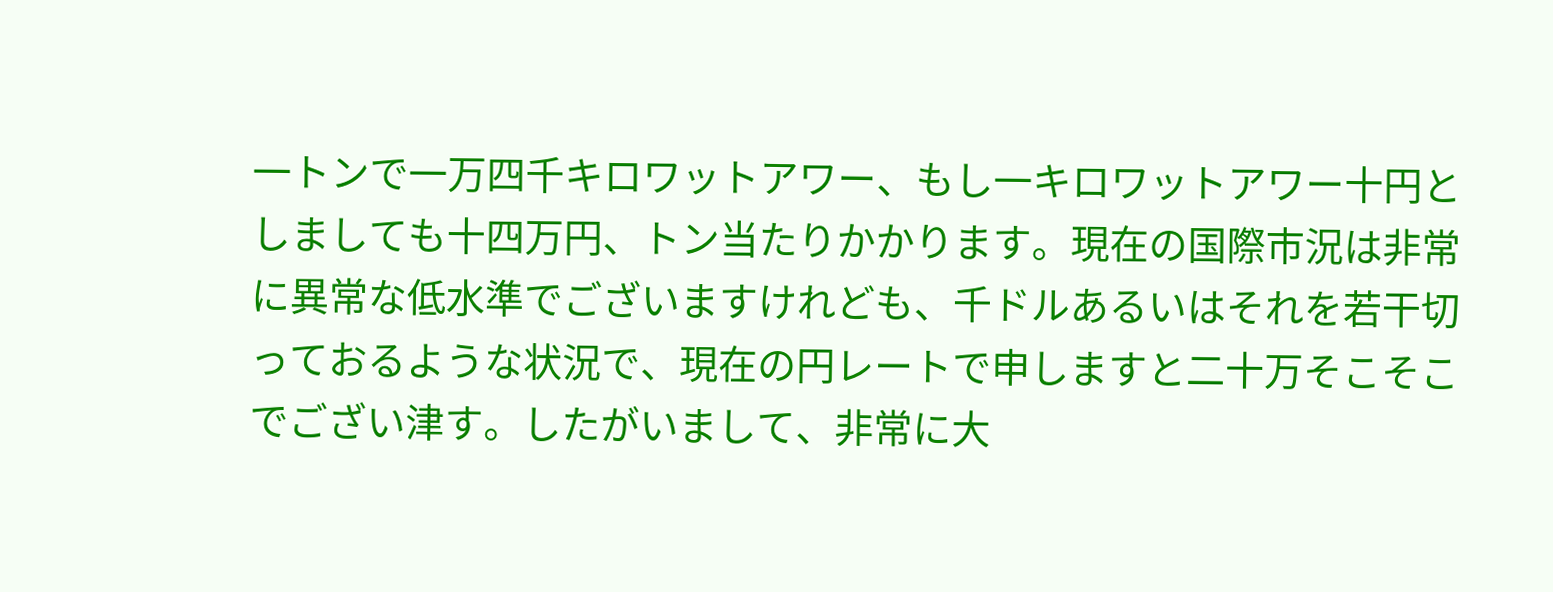一トンで一万四千キロワットアワー、もし一キロワットアワー十円としましても十四万円、トン当たりかかります。現在の国際市況は非常に異常な低水準でございますけれども、千ドルあるいはそれを若干切っておるような状況で、現在の円レートで申しますと二十万そこそこでござい津す。したがいまして、非常に大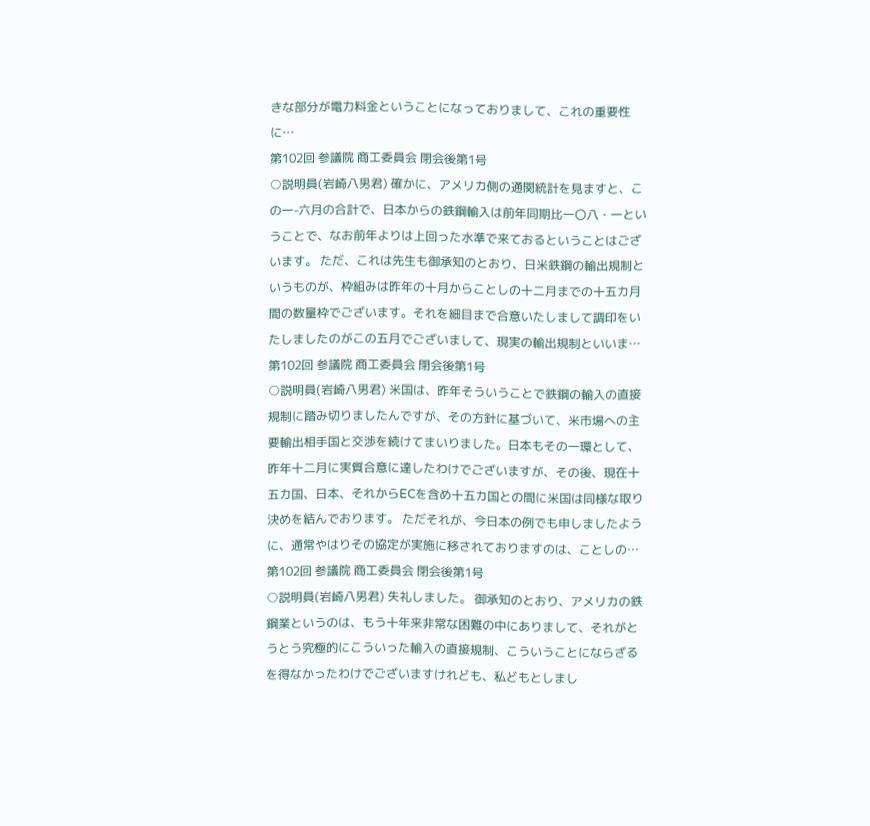きな部分が電力料金ということになっておりまして、これの重要性に…
第102回 参議院 商工委員会 閉会後第1号
○説明員(岩崎八男君) 確かに、アメリカ側の通関統計を見ますと、この一-六月の合計で、日本からの鉄鋼輸入は前年同期比一〇八・一ということで、なお前年よりは上回った水準で来ておるということはございます。 ただ、これは先生も御承知のとおり、日米鉄鋼の輸出規制というものが、枠組みは昨年の十月からことしの十二月までの十五カ月間の数量枠でございます。それを細目まで合意いたしまして調印をいたしましたのがこの五月でございまして、現実の輸出規制といいま…
第102回 参議院 商工委員会 閉会後第1号
○説明員(岩崎八男君) 米国は、昨年そういうことで鉄鋼の輸入の直接規制に踏み切りましたんですが、その方針に基づいて、米市場への主要輸出相手国と交渉を続けてまいりました。日本もその一環として、昨年十二月に実質合意に達したわけでございますが、その後、現在十五カ国、日本、それからECを含め十五カ国との間に米国は同様な取り決めを結んでおります。 ただそれが、今日本の例でも申しましたように、通常やはりその協定が実施に移されておりますのは、ことしの…
第102回 参議院 商工委員会 閉会後第1号
○説明員(岩崎八男君) 失礼しました。 御承知のとおり、アメリカの鉄鋼業というのは、もう十年来非常な困難の中にありまして、それがとうとう究極的にこういった輸入の直接規制、こういうことにならざるを得なかったわけでございますけれども、私どもとしまし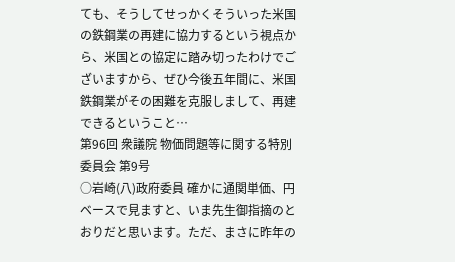ても、そうしてせっかくそういった米国の鉄鋼業の再建に協力するという視点から、米国との協定に踏み切ったわけでございますから、ぜひ今後五年間に、米国鉄鋼業がその困難を克服しまして、再建できるということ…
第96回 衆議院 物価問題等に関する特別委員会 第9号
○岩崎(八)政府委員 確かに通関単価、円ベースで見ますと、いま先生御指摘のとおりだと思います。ただ、まさに昨年の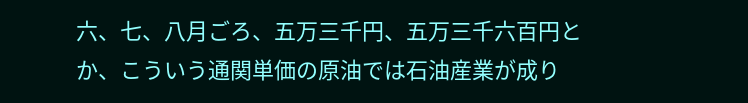六、七、八月ごろ、五万三千円、五万三千六百円とか、こういう通関単価の原油では石油産業が成り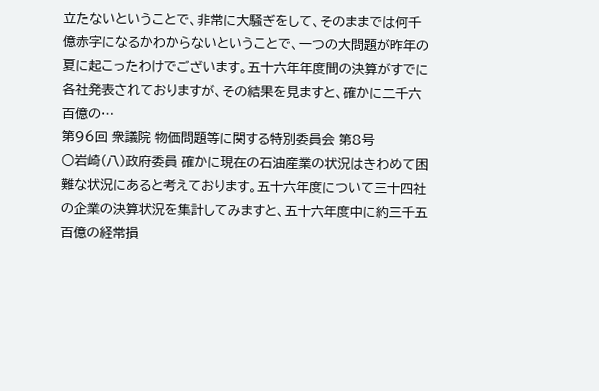立たないということで、非常に大騒ぎをして、そのままでは何千億赤字になるかわからないということで、一つの大問題が昨年の夏に起こったわけでございます。五十六年年度間の決算がすでに各社発表されておりますが、その結果を見ますと、確かに二千六百億の…
第96回 衆議院 物価問題等に関する特別委員会 第8号
○岩崎(八)政府委員 確かに現在の石油産業の状況はきわめて困難な状況にあると考えております。五十六年度について三十四社の企業の決算状況を集計してみますと、五十六年度中に約三千五百億の経常損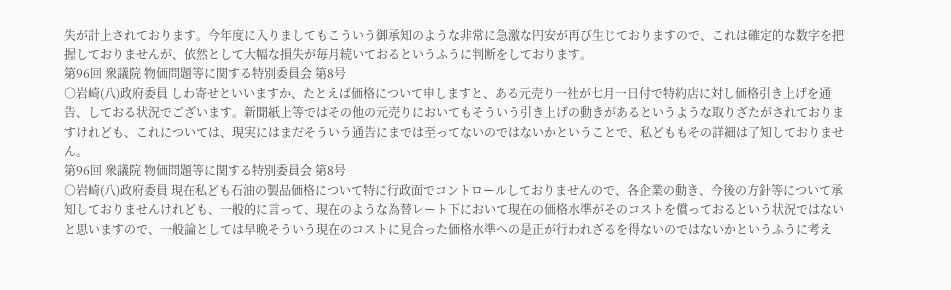失が計上されております。今年度に入りましてもこういう御承知のような非常に急激な円安が再び生じておりますので、これは確定的な数字を把握しておりませんが、依然として大幅な損失が毎月続いておるというふうに判断をしております。
第96回 衆議院 物価問題等に関する特別委員会 第8号
○岩崎(八)政府委員 しわ寄せといいますか、たとえば価格について申しますと、ある元売り一社が七月一日付で特約店に対し価格引き上げを通告、しておる状況でございます。新聞紙上等ではその他の元売りにおいてもそういう引き上げの動きがあるというような取りざたがされておりますけれども、これについては、現実にはまだそういう通告にまでは至ってないのではないかということで、私どももその詳細は了知しておりません。
第96回 衆議院 物価問題等に関する特別委員会 第8号
○岩崎(八)政府委員 現在私ども石油の製品価格について特に行政面でコントロールしておりませんので、各企業の動き、今後の方針等について承知しておりませんけれども、一般的に言って、現在のような為替レート下において現在の価格水準がそのコストを償っておるという状況ではないと思いますので、一般論としては早晩そういう現在のコストに見合った価格水準への是正が行われざるを得ないのではないかというふうに考え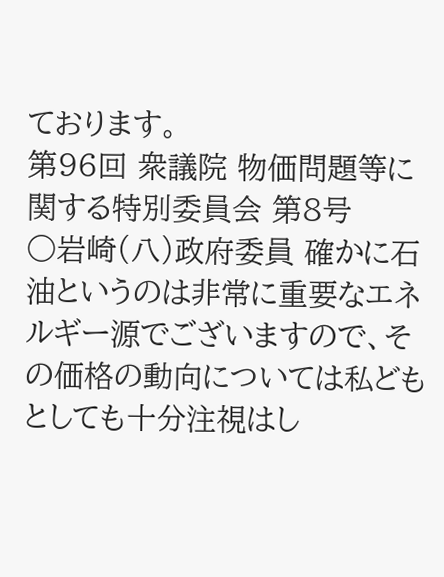ております。
第96回 衆議院 物価問題等に関する特別委員会 第8号
○岩崎(八)政府委員 確かに石油というのは非常に重要なエネルギー源でございますので、その価格の動向については私どもとしても十分注視はし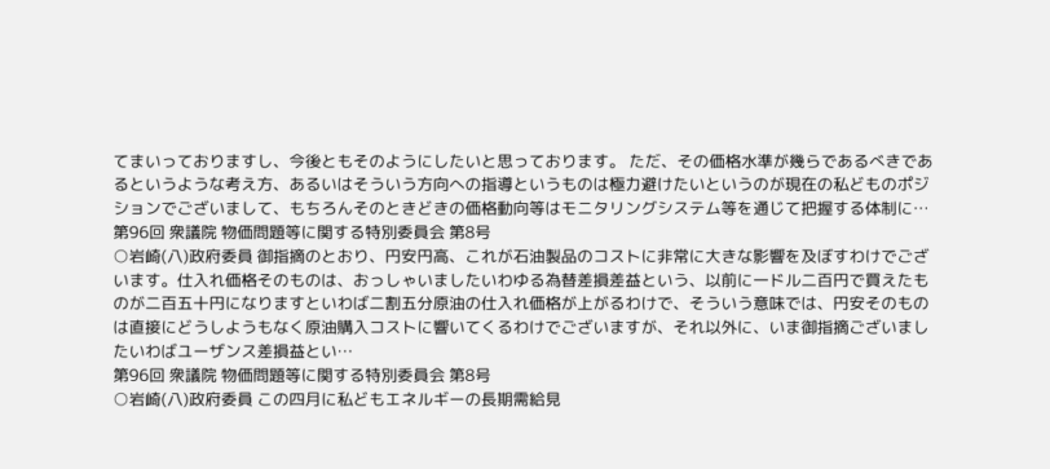てまいっておりますし、今後ともそのようにしたいと思っております。 ただ、その価格水準が幾らであるべきであるというような考え方、あるいはそういう方向への指導というものは極力避けたいというのが現在の私どものポジションでございまして、もちろんそのときどきの価格動向等はモニタリングシステム等を通じて把握する体制に…
第96回 衆議院 物価問題等に関する特別委員会 第8号
○岩崎(八)政府委員 御指摘のとおり、円安円高、これが石油製品のコストに非常に大きな影響を及ぼすわけでございます。仕入れ価格そのものは、おっしゃいましたいわゆる為替差損差益という、以前に一ドル二百円で買えたものが二百五十円になりますといわば二割五分原油の仕入れ価格が上がるわけで、そういう意味では、円安そのものは直接にどうしようもなく原油購入コストに響いてくるわけでございますが、それ以外に、いま御指摘ございましたいわばユーザンス差損益とい…
第96回 衆議院 物価問題等に関する特別委員会 第8号
○岩崎(八)政府委員 この四月に私どもエネルギーの長期需給見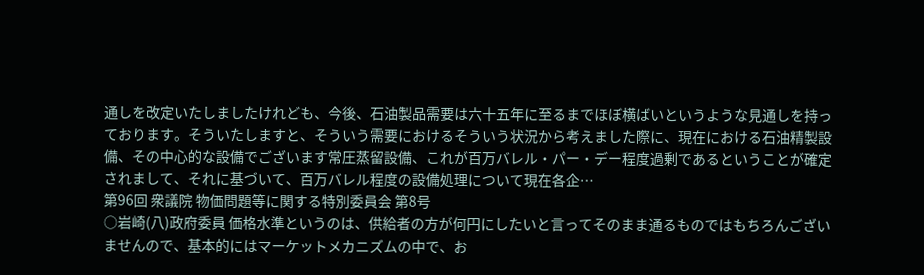通しを改定いたしましたけれども、今後、石油製品需要は六十五年に至るまでほぼ横ばいというような見通しを持っております。そういたしますと、そういう需要におけるそういう状況から考えました際に、現在における石油精製設備、その中心的な設備でございます常圧蒸留設備、これが百万バレル・パー・デー程度過剰であるということが確定されまして、それに基づいて、百万バレル程度の設備処理について現在各企…
第96回 衆議院 物価問題等に関する特別委員会 第8号
○岩崎(八)政府委員 価格水準というのは、供給者の方が何円にしたいと言ってそのまま通るものではもちろんございませんので、基本的にはマーケットメカニズムの中で、お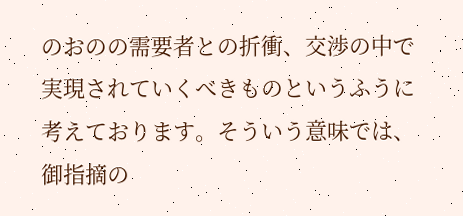のおのの需要者との折衝、交渉の中で実現されていくべきものというふうに考えております。そういう意味では、御指摘の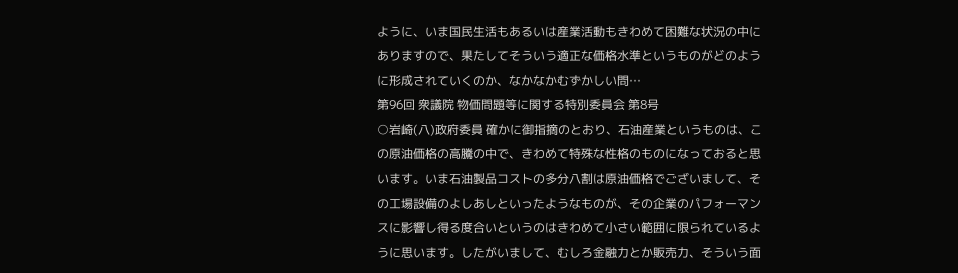ように、いま国民生活もあるいは産業活動もきわめて困難な状況の中にありますので、果たしてそういう適正な価格水準というものがどのように形成されていくのか、なかなかむずかしい問…
第96回 衆議院 物価問題等に関する特別委員会 第8号
○岩崎(八)政府委員 確かに御指摘のとおり、石油産業というものは、この原油価格の高騰の中で、きわめて特殊な性格のものになっておると思います。いま石油製品コストの多分八割は原油価格でございまして、その工場設備のよしあしといったようなものが、その企業のパフォーマンスに影響し得る度合いというのはきわめて小さい範囲に限られているように思います。したがいまして、むしろ金融力とか販売力、そういう面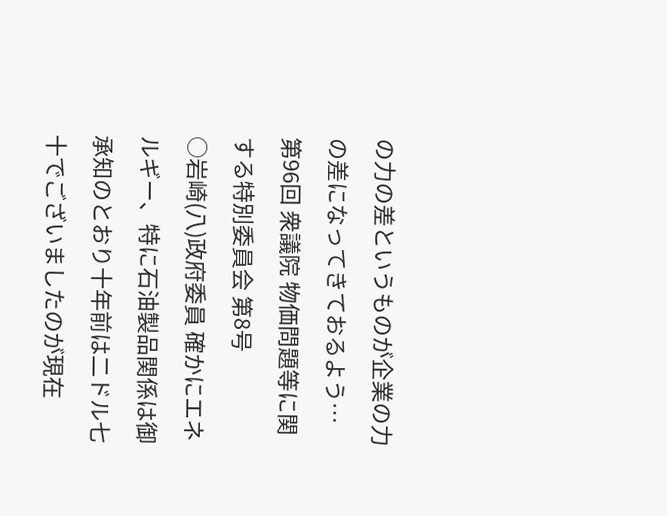の力の差というものが企業の力の差になってきておるよう…
第96回 衆議院 物価問題等に関する特別委員会 第8号
○岩崎(八)政府委員 確かにエネルギー、特に石油製品関係は御承知のとおり十年前は二ドル七十でございましたのが現在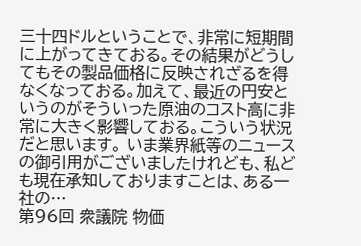三十四ドルということで、非常に短期間に上がってきておる。その結果がどうしてもその製品価格に反映されざるを得なくなっておる。加えて、最近の円安というのがそういった原油のコスト高に非常に大きく影響しておる。こういう状況だと思います。 いま業界紙等のニュースの御引用がございましたけれども、私ども現在承知しておりますことは、ある一社の…
第96回 衆議院 物価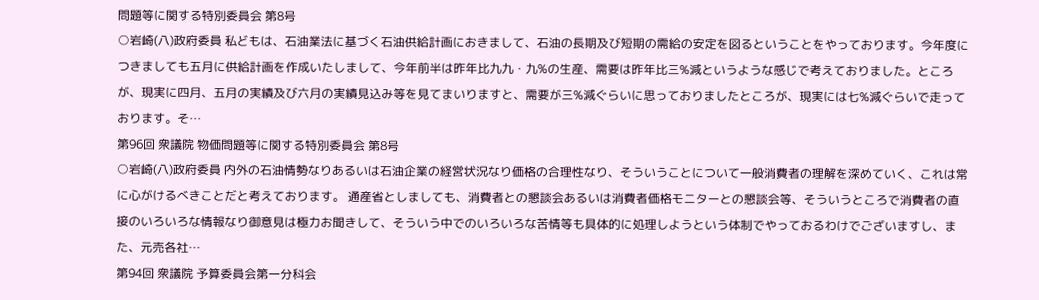問題等に関する特別委員会 第8号
○岩崎(八)政府委員 私どもは、石油業法に基づく石油供給計画におきまして、石油の長期及び短期の需給の安定を図るということをやっております。今年度につきましても五月に供給計画を作成いたしまして、今年前半は昨年比九九・九%の生産、需要は昨年比三%減というような感じで考えておりました。ところが、現実に四月、五月の実績及び六月の実績見込み等を見てまいりますと、需要が三%減ぐらいに思っておりましたところが、現実には七%減ぐらいで走っております。そ…
第96回 衆議院 物価問題等に関する特別委員会 第8号
○岩崎(八)政府委員 内外の石油情勢なりあるいは石油企業の経営状況なり価格の合理性なり、そういうことについて一般消費者の理解を深めていく、これは常に心がけるべきことだと考えております。 通産省としましても、消費者との懇談会あるいは消費者価格モニターとの懇談会等、そういうところで消費者の直接のいろいろな情報なり御意見は極力お聞きして、そういう中でのいろいろな苦情等も具体的に処理しようという体制でやっておるわけでございますし、また、元売各社…
第94回 衆議院 予算委員会第一分科会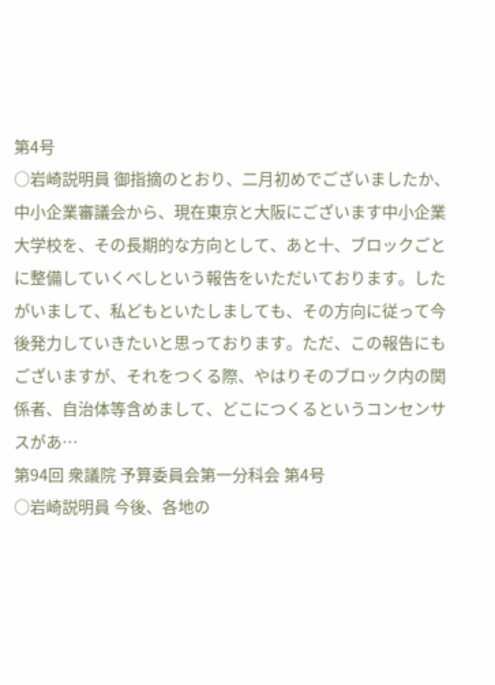第4号
○岩崎説明員 御指摘のとおり、二月初めでございましたか、中小企業審議会から、現在東京と大阪にございます中小企業大学校を、その長期的な方向として、あと十、ブロックごとに整備していくべしという報告をいただいております。したがいまして、私どもといたしましても、その方向に従って今後発力していきたいと思っております。ただ、この報告にもございますが、それをつくる際、やはりそのブロック内の関係者、自治体等含めまして、どこにつくるというコンセンサスがあ…
第94回 衆議院 予算委員会第一分科会 第4号
○岩崎説明員 今後、各地の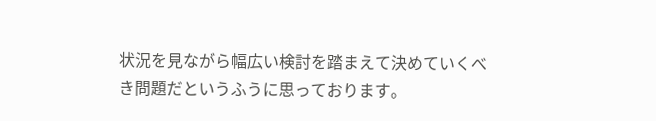状況を見ながら幅広い検討を踏まえて決めていくべき問題だというふうに思っております。